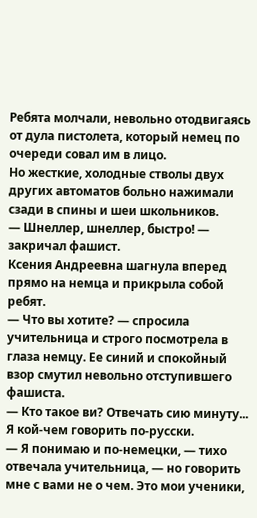Ребята молчали, невольно отодвигаясь от дула пистолета, который немец по очереди совал им в лицо.
Но жесткие, холодные стволы двух других автоматов больно нажимали сзади в спины и шеи школьников.
— Шнеллер, шнеллер, быстро! — закричал фашист.
Ксения Андреевна шагнула вперед прямо на немца и прикрыла собой ребят.
— Что вы хотите? — спросила учительница и строго посмотрела в глаза немцу. Ее синий и спокойный взор смутил невольно отступившего фашиста.
— Кто такое ви? Отвечать сию минуту... Я кой-чем говорить по-русски.
— Я понимаю и по-немецки, — тихо отвечала учительница, — но говорить мне с вами не о чем. Это мои ученики,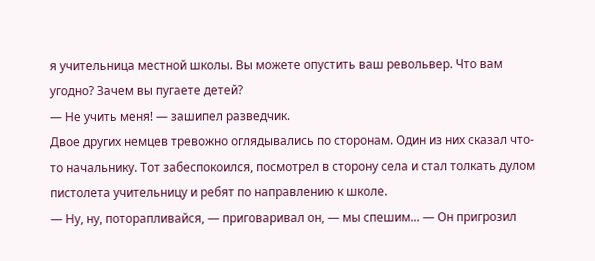я учительница местной школы. Вы можете опустить ваш револьвер. Что вам угодно? Зачем вы пугаете детей?
— Не учить меня! — зашипел разведчик.
Двое других немцев тревожно оглядывались по сторонам. Один из них сказал что-то начальнику. Тот забеспокоился, посмотрел в сторону села и стал толкать дулом пистолета учительницу и ребят по направлению к школе.
— Ну, ну, поторапливайся, — приговаривал он, — мы спешим... — Он пригрозил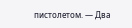пистолетом. — Два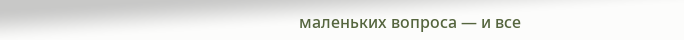маленьких вопроса — и все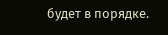будет в порядке.